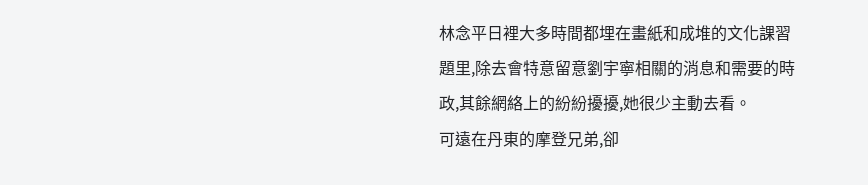林念平日裡大多時間都埋在畫紙和成堆的文化課習題里,除去會特意留意劉宇寧相關的消息和需要的時政,其餘網絡上的紛紛擾擾,她很少主動去看。
可遠在丹東的摩登兄弟,卻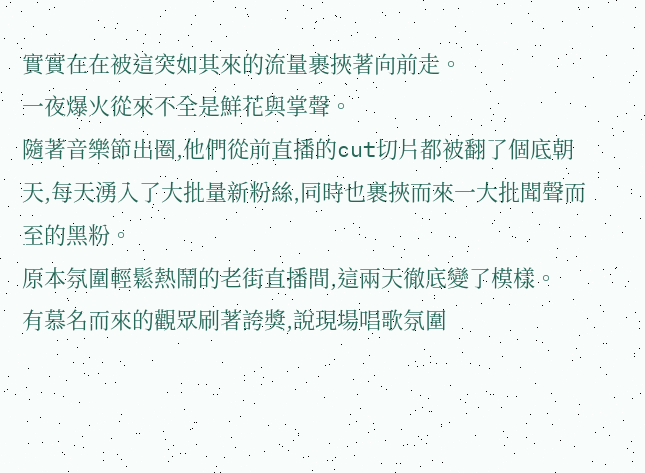實實在在被這突如其來的流量裹挾著向前走。
一夜爆火從來不全是鮮花與掌聲。
隨著音樂節出圈,他們從前直播的cut切片都被翻了個底朝天,每天湧入了大批量新粉絲,同時也裹挾而來一大批聞聲而至的黑粉。
原本氛圍輕鬆熱鬧的老街直播間,這兩天徹底變了模樣。
有慕名而來的觀眾刷著誇獎,說現場唱歌氛圍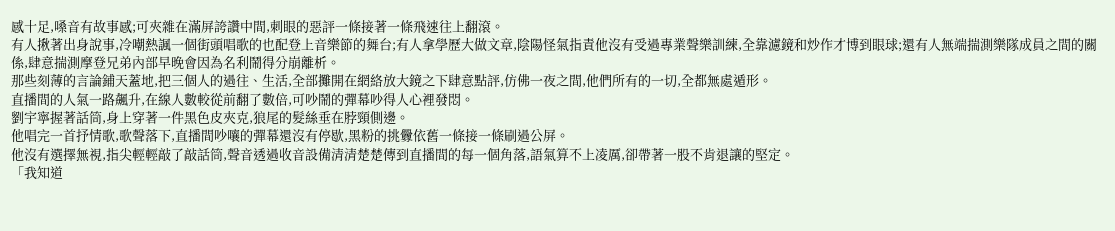感十足,嗓音有故事感;可夾雜在滿屏誇讚中間,刺眼的惡評一條接著一條飛速往上翻滾。
有人揪著出身說事,冷嘲熱諷一個街頭唱歌的也配登上音樂節的舞台;有人拿學歷大做文章,陰陽怪氣指責他沒有受過專業聲樂訓練,全靠濾鏡和炒作才博到眼球;還有人無端揣測樂隊成員之間的關係,肆意揣測摩登兄弟內部早晚會因為名利鬧得分崩離析。
那些刻薄的言論鋪天蓋地,把三個人的過往、生活,全部攤開在網絡放大鏡之下肆意點評,仿佛一夜之間,他們所有的一切,全都無處遁形。
直播間的人氣一路飆升,在線人數較從前翻了數倍,可吵鬧的彈幕吵得人心裡發悶。
劉宇寧握著話筒,身上穿著一件黑色皮夾克,狼尾的髮絲垂在脖頸側邊。
他唱完一首抒情歌,歌聲落下,直播間吵嚷的彈幕還沒有停歇,黑粉的挑釁依舊一條接一條刷過公屏。
他沒有選擇無視,指尖輕輕敲了敲話筒,聲音透過收音設備清清楚楚傳到直播間的每一個角落,語氣算不上凌厲,卻帶著一股不肯退讓的堅定。
「我知道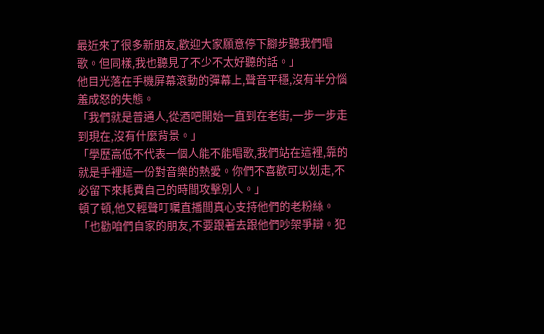最近來了很多新朋友,歡迎大家願意停下腳步聽我們唱歌。但同樣,我也聽見了不少不太好聽的話。」
他目光落在手機屏幕滾動的彈幕上,聲音平穩,沒有半分惱羞成怒的失態。
「我們就是普通人,從酒吧開始一直到在老街,一步一步走到現在,沒有什麼背景。」
「學歷高低不代表一個人能不能唱歌,我們站在這裡,靠的就是手裡這一份對音樂的熱愛。你們不喜歡可以划走,不必留下來耗費自己的時間攻擊別人。」
頓了頓,他又輕聲叮囑直播間真心支持他們的老粉絲。
「也勸咱們自家的朋友,不要跟著去跟他們吵架爭辯。犯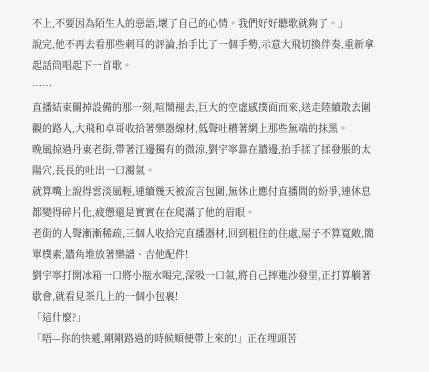不上,不要因為陌生人的惡語,壞了自己的心情。我們好好聽歌就夠了。」
說完,他不再去看那些刺耳的評論,抬手比了一個手勢,示意大飛切換伴奏,重新拿起話筒唱起下一首歌。
……
直播結束關掉設備的那一刻,喧鬧褪去,巨大的空虛感撲面而來,送走陸續散去圍觀的路人,大飛和卓哥收拾著樂器線材,低聲吐槽著網上那些無端的抹黑。
晚風掠過丹東老街,帶著江邊獨有的微涼,劉宇寧靠在牆邊,抬手揉了揉發脹的太陽穴,長長的吐出一口濁氣。
就算嘴上說得雲淡風輕,連續幾天被流言包圍,無休止應付直播間的紛爭,連休息都變得碎片化,疲憊還是實實在在爬滿了他的眉眼。
老街的人聲漸漸稀疏,三個人收拾完直播器材,回到租住的住處,屋子不算寬敞,簡單樸素,牆角堆放著樂譜、吉他配件!
劉宇寧打開冰箱一口將小瓶水喝完,深吸一口氣,將自己摔進沙發里,正打算躺著歇會,就看見茶几上的一個小包裹!
「這什麼?」
「唔—你的快遞,剛剛路過的時候順便帶上來的!」正在埋頭苦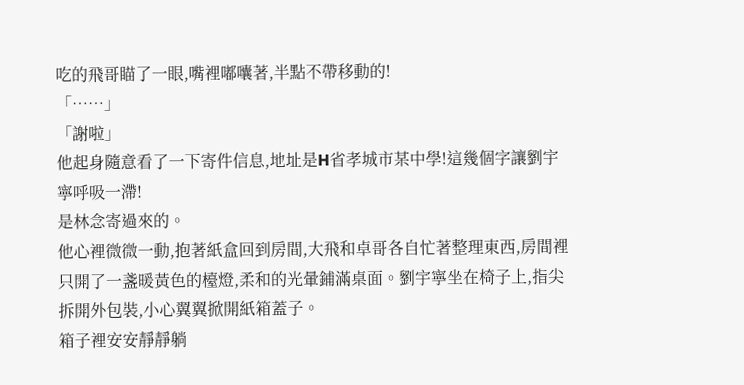吃的飛哥瞄了一眼,嘴裡嘟囔著,半點不帶移動的!
「……」
「謝啦」
他起身隨意看了一下寄件信息,地址是H省孝城市某中學!這幾個字讓劉宇寧呼吸一滯!
是林念寄過來的。
他心裡微微一動,抱著紙盒回到房間,大飛和卓哥各自忙著整理東西,房間裡只開了一盞暖黃色的檯燈,柔和的光暈鋪滿桌面。劉宇寧坐在椅子上,指尖拆開外包裝,小心翼翼掀開紙箱蓋子。
箱子裡安安靜靜躺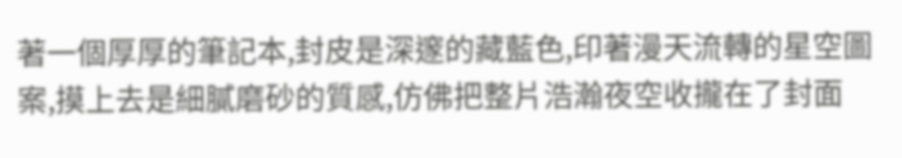著一個厚厚的筆記本,封皮是深邃的藏藍色,印著漫天流轉的星空圖案,摸上去是細膩磨砂的質感,仿佛把整片浩瀚夜空收攏在了封面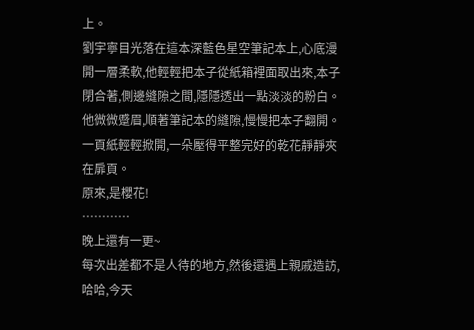上。
劉宇寧目光落在這本深藍色星空筆記本上,心底漫開一層柔軟,他輕輕把本子從紙箱裡面取出來,本子閉合著,側邊縫隙之間,隱隱透出一點淡淡的粉白。
他微微蹙眉,順著筆記本的縫隙,慢慢把本子翻開。
一頁紙輕輕掀開,一朵壓得平整完好的乾花靜靜夾在扉頁。
原來,是櫻花!
…………
晚上還有一更~
每次出差都不是人待的地方,然後還遇上親戚造訪,哈哈,今天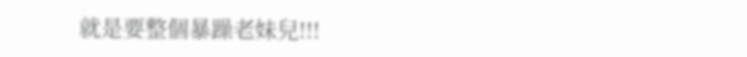就是要整個暴躁老妹兒!!!